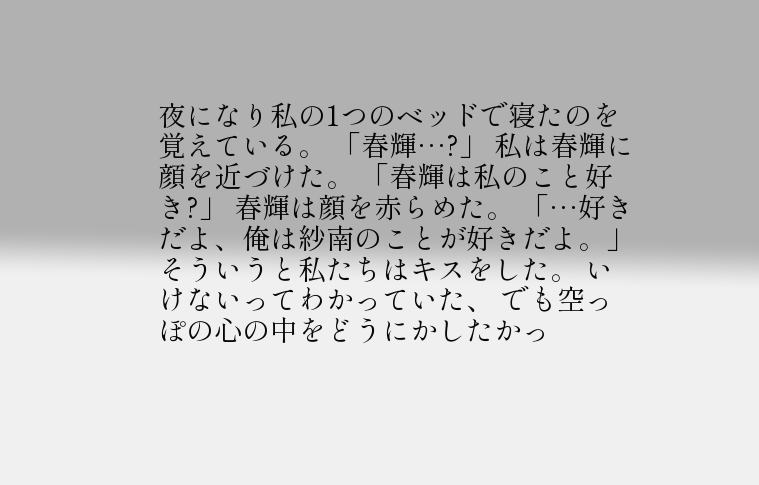夜になり私の1つのベッドで寝たのを覚えている。 「春輝…?」 私は春輝に顔を近づけた。 「春輝は私のこと好き?」 春輝は顔を赤らめた。 「…好きだよ、俺は紗南のことが好きだよ。」 そういうと私たちはキスをした。 いけないってわかっていた、 でも空っぽの心の中をどうにかしたかっ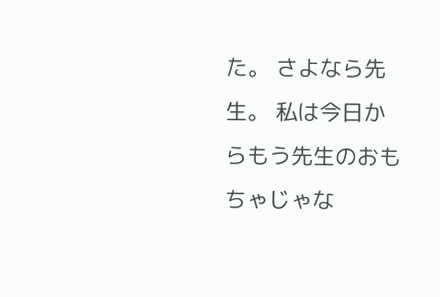た。 さよなら先生。 私は今日からもう先生のおもちゃじゃな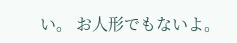い。 お人形でもないよ。